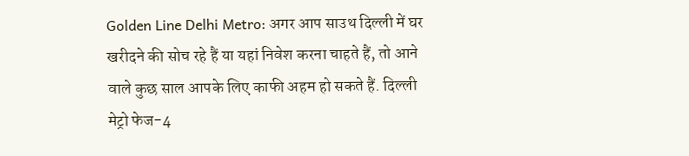Golden Line Delhi Metro: अगर आप साउथ दिल्ली में घर खरीदने की सोच रहे हैं या यहां निवेश करना चाहते हैं, तो आने वाले कुछ साल आपके लिए काफी अहम हो सकते हैं. दिल्ली मेट्रो फेज-4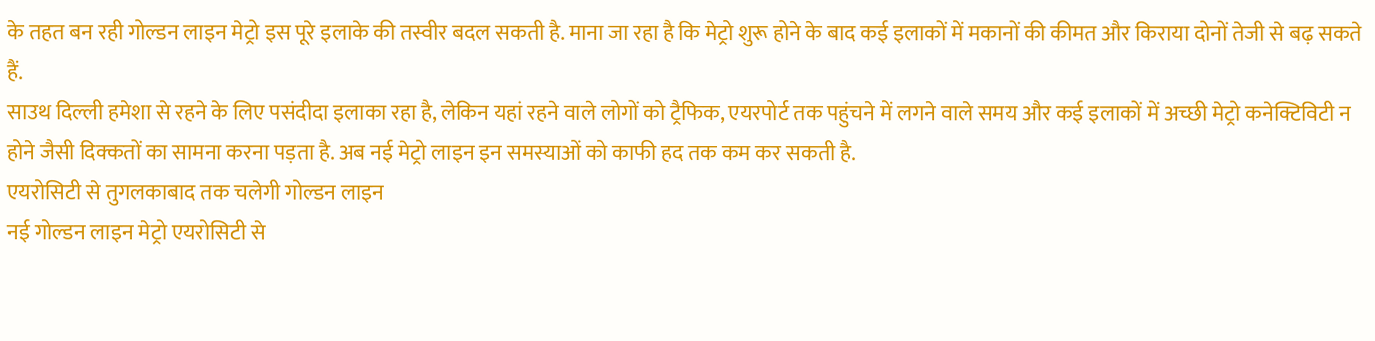के तहत बन रही गोल्डन लाइन मेट्रो इस पूरे इलाके की तस्वीर बदल सकती है. माना जा रहा है कि मेट्रो शुरू होने के बाद कई इलाकों में मकानों की कीमत और किराया दोनों तेजी से बढ़ सकते हैं.
साउथ दिल्ली हमेशा से रहने के लिए पसंदीदा इलाका रहा है, लेकिन यहां रहने वाले लोगों को ट्रैफिक, एयरपोर्ट तक पहुंचने में लगने वाले समय और कई इलाकों में अच्छी मेट्रो कनेक्टिविटी न होने जैसी दिक्कतों का सामना करना पड़ता है. अब नई मेट्रो लाइन इन समस्याओं को काफी हद तक कम कर सकती है.
एयरोसिटी से तुगलकाबाद तक चलेगी गोल्डन लाइन
नई गोल्डन लाइन मेट्रो एयरोसिटी से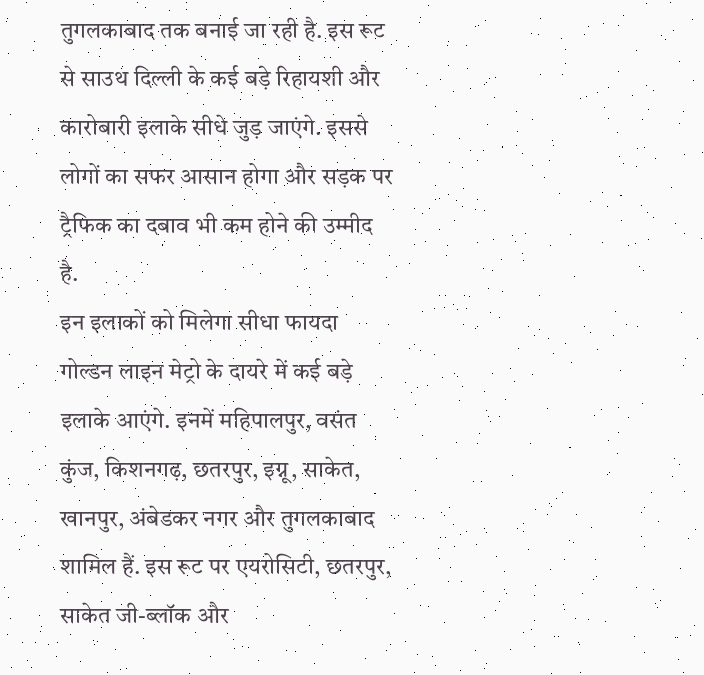तुगलकाबाद तक बनाई जा रही है. इस रूट से साउथ दिल्ली के कई बड़े रिहायशी और कारोबारी इलाके सीधे जुड़ जाएंगे. इससे लोगों का सफर आसान होगा और सड़क पर ट्रैफिक का दबाव भी कम होने की उम्मीद है.
इन इलाकों को मिलेगा सीधा फायदा
गोल्डन लाइन मेट्रो के दायरे में कई बड़े इलाके आएंगे. इनमें महिपालपुर, वसंत कुंज, किशनगढ़, छतरपुर, इग्नू, साकेत, खानपुर, अंबेडकर नगर और तुगलकाबाद शामिल हैं. इस रूट पर एयरोसिटी, छतरपुर, साकेत जी-ब्लॉक और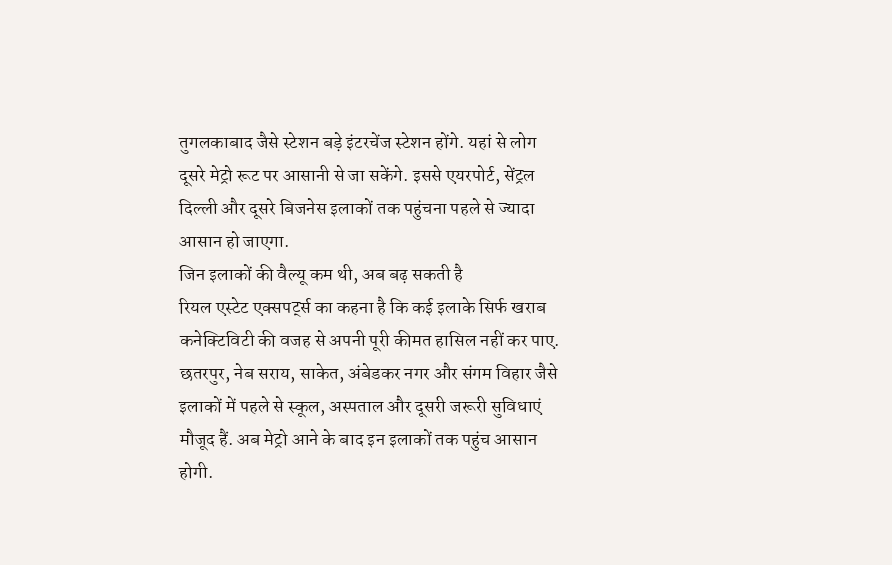तुगलकाबाद जैसे स्टेशन बड़े इंटरचेंज स्टेशन होंगे. यहां से लोग दूसरे मेट्रो रूट पर आसानी से जा सकेंगे. इससे एयरपोर्ट, सेंट्रल दिल्ली और दूसरे बिजनेस इलाकों तक पहुंचना पहले से ज्यादा आसान हो जाएगा.
जिन इलाकों की वैल्यू कम थी, अब बढ़ सकती है
रियल एस्टेट एक्सपर्ट्स का कहना है कि कई इलाके सिर्फ खराब कनेक्टिविटी की वजह से अपनी पूरी कीमत हासिल नहीं कर पाए. छतरपुर, नेब सराय, साकेत, अंबेडकर नगर और संगम विहार जैसे इलाकों में पहले से स्कूल, अस्पताल और दूसरी जरूरी सुविधाएं मौजूद हैं. अब मेट्रो आने के बाद इन इलाकों तक पहुंच आसान होगी.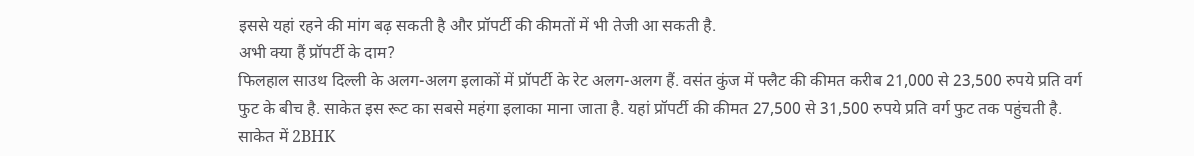इससे यहां रहने की मांग बढ़ सकती है और प्रॉपर्टी की कीमतों में भी तेजी आ सकती है.
अभी क्या हैं प्रॉपर्टी के दाम?
फिलहाल साउथ दिल्ली के अलग-अलग इलाकों में प्रॉपर्टी के रेट अलग-अलग हैं. वसंत कुंज में फ्लैट की कीमत करीब 21,000 से 23,500 रुपये प्रति वर्ग फुट के बीच है. साकेत इस रूट का सबसे महंगा इलाका माना जाता है. यहां प्रॉपर्टी की कीमत 27,500 से 31,500 रुपये प्रति वर्ग फुट तक पहुंचती है.
साकेत में 2BHK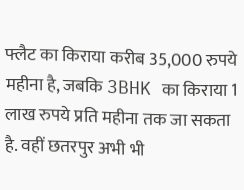फ्लैट का किराया करीब 35,000 रुपये महीना है, जबकि 3BHK का किराया 1 लाख रुपये प्रति महीना तक जा सकता है. वहीं छतरपुर अभी भी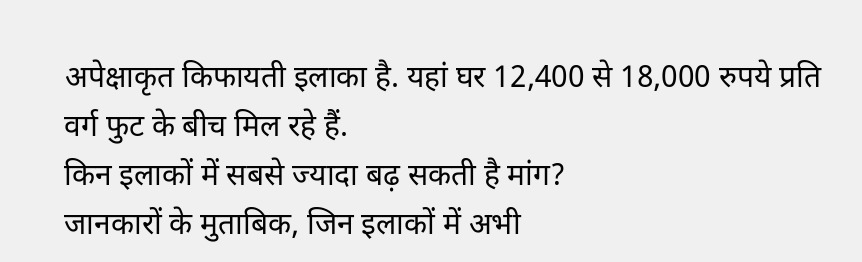अपेक्षाकृत किफायती इलाका है. यहां घर 12,400 से 18,000 रुपये प्रति वर्ग फुट के बीच मिल रहे हैं.
किन इलाकों में सबसे ज्यादा बढ़ सकती है मांग?
जानकारों के मुताबिक, जिन इलाकों में अभी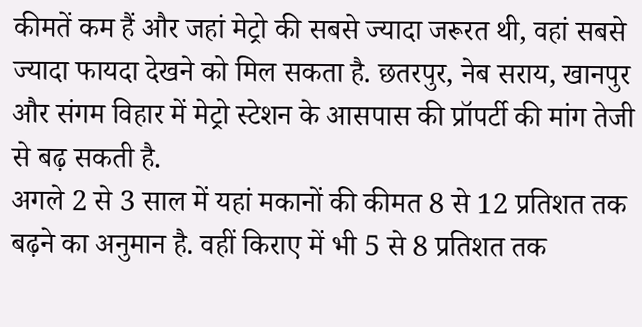कीमतें कम हैं और जहां मेट्रो की सबसे ज्यादा जरूरत थी, वहां सबसे ज्यादा फायदा देखने को मिल सकता है. छतरपुर, नेब सराय, खानपुर और संगम विहार में मेट्रो स्टेशन के आसपास की प्रॉपर्टी की मांग तेजी से बढ़ सकती है.
अगले 2 से 3 साल में यहां मकानों की कीमत 8 से 12 प्रतिशत तक बढ़ने का अनुमान है. वहीं किराए में भी 5 से 8 प्रतिशत तक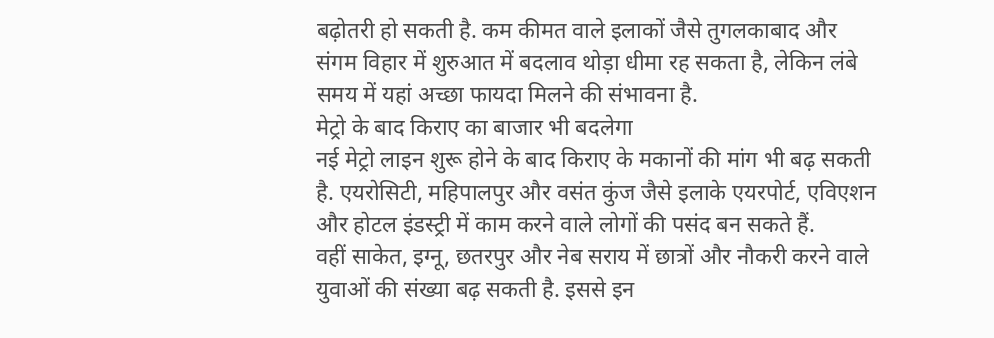बढ़ोतरी हो सकती है. कम कीमत वाले इलाकों जैसे तुगलकाबाद और संगम विहार में शुरुआत में बदलाव थोड़ा धीमा रह सकता है, लेकिन लंबे समय में यहां अच्छा फायदा मिलने की संभावना है.
मेट्रो के बाद किराए का बाजार भी बदलेगा
नई मेट्रो लाइन शुरू होने के बाद किराए के मकानों की मांग भी बढ़ सकती है. एयरोसिटी, महिपालपुर और वसंत कुंज जैसे इलाके एयरपोर्ट, एविएशन और होटल इंडस्ट्री में काम करने वाले लोगों की पसंद बन सकते हैं.
वहीं साकेत, इग्नू, छतरपुर और नेब सराय में छात्रों और नौकरी करने वाले युवाओं की संख्या बढ़ सकती है. इससे इन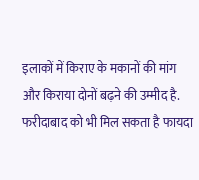इलाकों में किराए के मकानों की मांग और किराया दोनों बढ़ने की उम्मीद है.
फरीदाबाद को भी मिल सकता है फायदा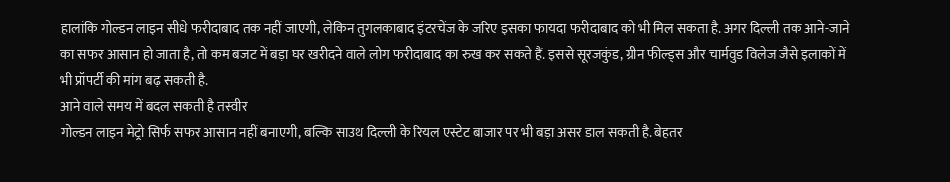हालांकि गोल्डन लाइन सीधे फरीदाबाद तक नहीं जाएगी, लेकिन तुगलकाबाद इंटरचेंज के जरिए इसका फायदा फरीदाबाद को भी मिल सकता है. अगर दिल्ली तक आने-जाने का सफर आसान हो जाता है, तो कम बजट में बड़ा घर खरीदने वाले लोग फरीदाबाद का रुख कर सकते हैं. इससे सूरजकुंड, ग्रीन फील्ड्स और चार्मवुड विलेज जैसे इलाकों में भी प्रॉपर्टी की मांग बढ़ सकती है.
आने वाले समय में बदल सकती है तस्वीर
गोल्डन लाइन मेट्रो सिर्फ सफर आसान नहीं बनाएगी, बल्कि साउथ दिल्ली के रियल एस्टेट बाजार पर भी बड़ा असर डाल सकती है. बेहतर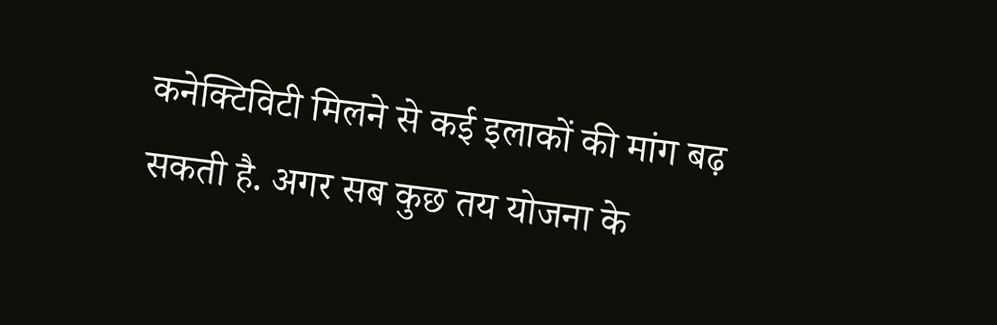कनेक्टिविटी मिलने से कई इलाकों की मांग बढ़ सकती है. अगर सब कुछ तय योजना के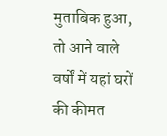मुताबिक हुआ, तो आने वाले वर्षों में यहां घरों की कीमत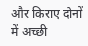और किराए दोनों में अच्छी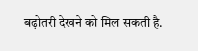बढ़ोतरी देखने को मिल सकती है.